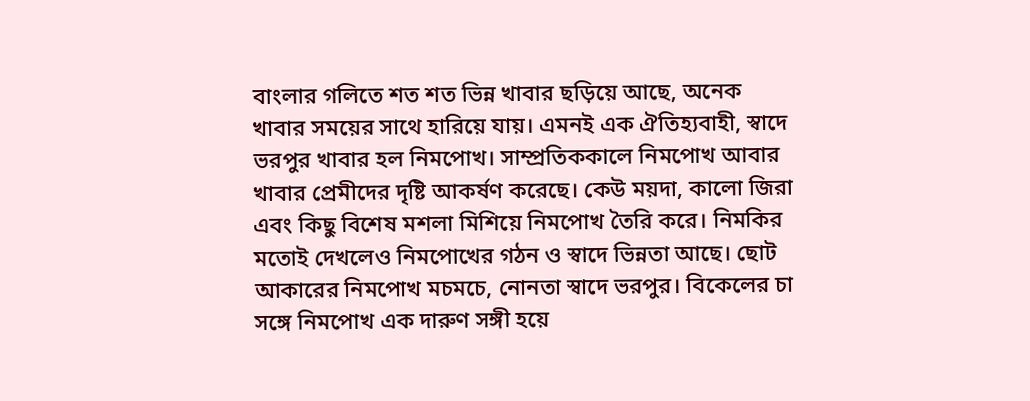বাংলার গলিতে শত শত ভিন্ন খাবার ছড়িয়ে আছে, অনেক খাবার সময়ের সাথে হারিয়ে যায়। এমনই এক ঐতিহ্যবাহী, স্বাদে ভরপুর খাবার হল নিমপোখ। সাম্প্রতিককালে নিমপোখ আবার খাবার প্রেমীদের দৃষ্টি আকর্ষণ করেছে। কেউ ময়দা, কালো জিরা এবং কিছু বিশেষ মশলা মিশিয়ে নিমপোখ তৈরি করে। নিমকির মতোই দেখলেও নিমপোখের গঠন ও স্বাদে ভিন্নতা আছে। ছোট আকারের নিমপোখ মচমচে, নোনতা স্বাদে ভরপুর। বিকেলের চা সঙ্গে নিমপোখ এক দারুণ সঙ্গী হয়ে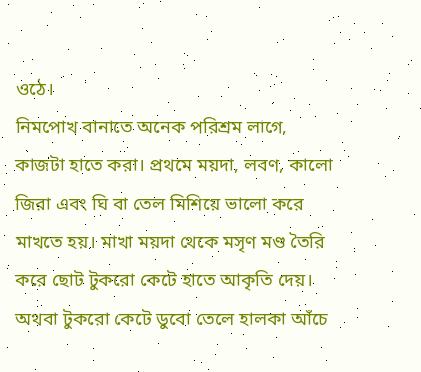ওঠে।
নিমপোখ বানাতে অনেক পরিশ্রম লাগে, কাজটা হাতে করা। প্রথমে ময়দা, লবণ, কালো জিরা এবং ঘি বা তেল মিশিয়ে ভালো করে মাখতে হয়। মাখা ময়দা থেকে মসৃণ মণ্ড তৈরি করে ছোট টুকরো কেটে হাতে আকৃতি দেয়। অথবা টুকরো কেটে ডুবো তেলে হালকা আঁচে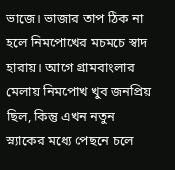ভাজে। ভাজার তাপ ঠিক না হলে নিমপোখের মচমচে স্বাদ হারায়। আগে গ্রামবাংলার মেলায় নিমপোখ খুব জনপ্রিয় ছিল, কিন্তু এখন নতুন স্ন্যাকের মধ্যে পেছনে চলে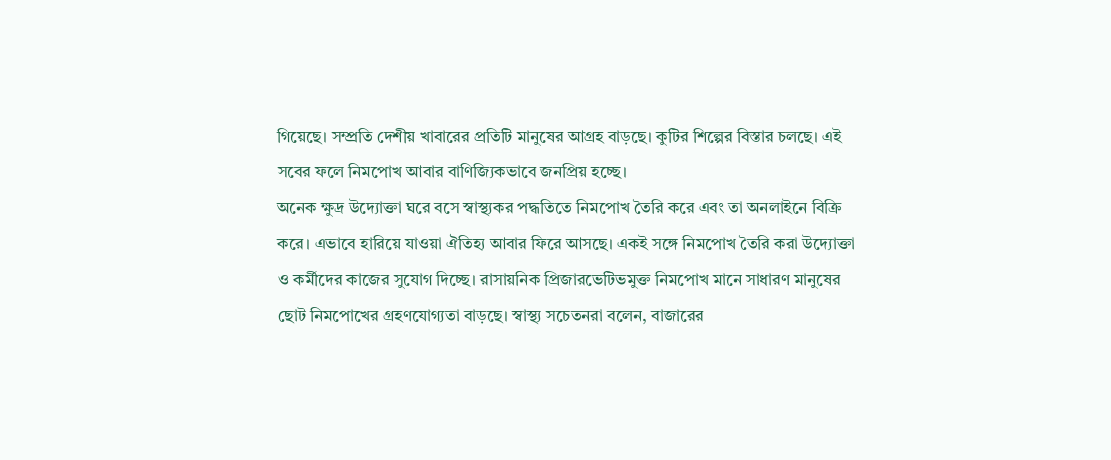গিয়েছে। সম্প্রতি দেশীয় খাবারের প্রতিটি মানুষের আগ্রহ বাড়ছে। কুটির শিল্পের বিস্তার চলছে। এই সবের ফলে নিমপোখ আবার বাণিজ্যিকভাবে জনপ্রিয় হচ্ছে।
অনেক ক্ষুদ্র উদ্যোক্তা ঘরে বসে স্বাস্থ্যকর পদ্ধতিতে নিমপোখ তৈরি করে এবং তা অনলাইনে বিক্রি করে। এভাবে হারিয়ে যাওয়া ঐতিহ্য আবার ফিরে আসছে। একই সঙ্গে নিমপোখ তৈরি করা উদ্যোক্তা ও কর্মীদের কাজের সুযোগ দিচ্ছে। রাসায়নিক প্রিজারভেটিভমুক্ত নিমপোখ মানে সাধারণ মানুষের ছোট নিমপোখের গ্রহণযোগ্যতা বাড়ছে। স্বাস্থ্য সচেতনরা বলেন, বাজারের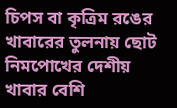চিপস বা কৃত্রিম রঙের খাবারের তুলনায় ছোট নিমপোখের দেশীয় খাবার বেশি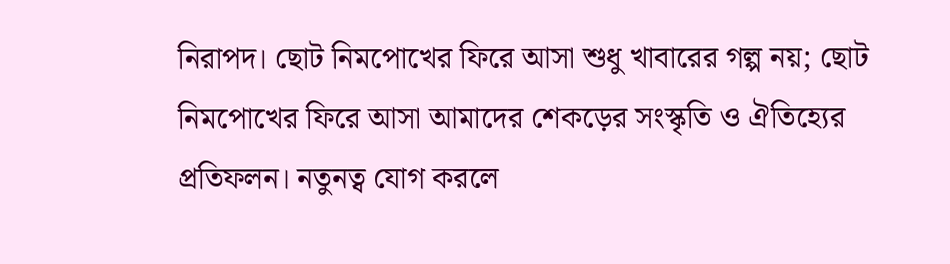নিরাপদ। ছোট নিমপোখের ফিরে আসা শুধু খাবারের গল্প নয়; ছোট নিমপোখের ফিরে আসা আমাদের শেকড়ের সংস্কৃতি ও ঐতিহ্যের প্রতিফলন। নতুনত্ব যোগ করলে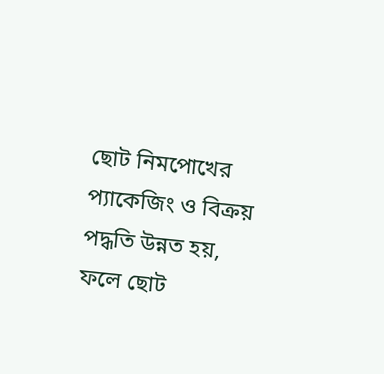ছোট নিমপোখের প্যাকেজিং ও বিক্রয় পদ্ধতি উন্নত হয়, ফলে ছোট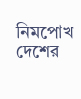নিমপোখ দেশের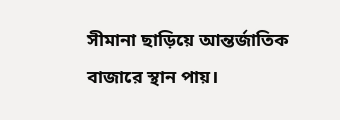সীমানা ছাড়িয়ে আন্তর্জাতিক বাজারে স্থান পায়।